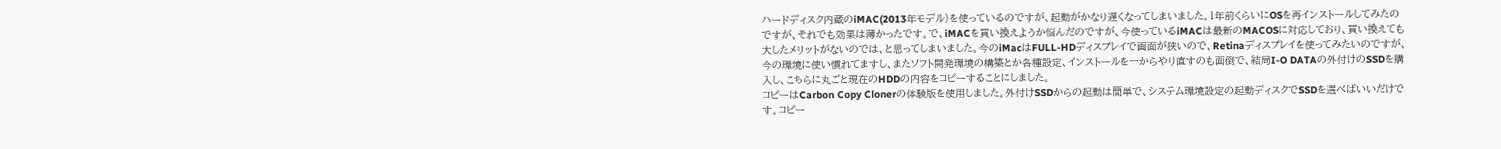ハードディスク内蔵のiMAC(2013年モデル)を使っているのですが、起動がかなり遅くなってしまいました。1年前くらいにOSを再インストールしてみたのですが、それでも効果は薄かったです。で、iMACを買い換えようか悩んだのですが、今使っているiMACは最新のMACOSに対応しており、買い換えても大したメリットがないのでは、と思ってしまいました。今のiMacはFULL-HDディスプレイで画面が狭いので、Retinaディスプレイを使ってみたいのですが、今の環境に使い慣れてますし、またソフト開発環境の構築とか各種設定、インストールを一からやり直すのも面倒で、結局I-O DATAの外付けのSSDを購入し、こちらに丸ごと現在のHDDの内容をコピーすることにしました。
コピーはCarbon Copy Clonerの体験版を使用しました。外付けSSDからの起動は簡単で、システム環境設定の起動ディスクでSSDを選べばいいだけです。コピー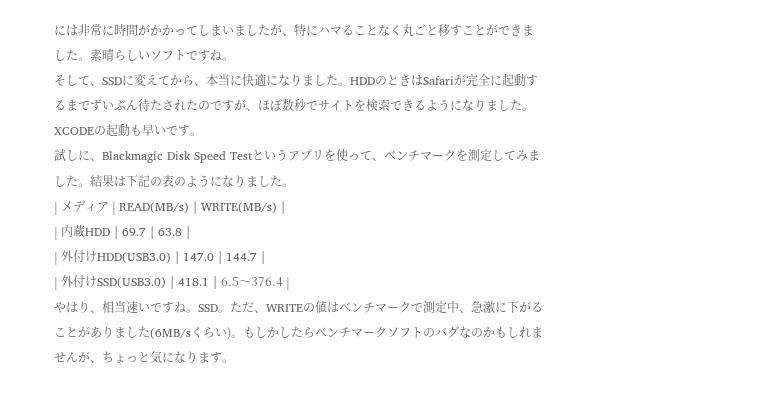には非常に時間がかかってしまいましたが、特にハマることなく丸ごと移すことができました。素晴らしいソフトですね。
そして、SSDに変えてから、本当に快適になりました。HDDのときはSafariが完全に起動するまでずいぶん待たされたのですが、ほぼ数秒でサイトを検索できるようになりました。XCODEの起動も早いです。
試しに、Blackmagic Disk Speed Testというアプリを使って、ベンチマークを測定してみました。結果は下記の表のようになりました。
| メディア | READ(MB/s) | WRITE(MB/s) |
| 内蔵HDD | 69.7 | 63.8 |
| 外付けHDD(USB3.0) | 147.0 | 144.7 |
| 外付けSSD(USB3.0) | 418.1 | 6.5〜376.4 |
やはり、相当速いですね。SSD。ただ、WRITEの値はベンチマークで測定中、急激に下がることがありました(6MB/sくらい)。もしかしたらベンチマークソフトのバグなのかもしれませんが、ちょっと気になります。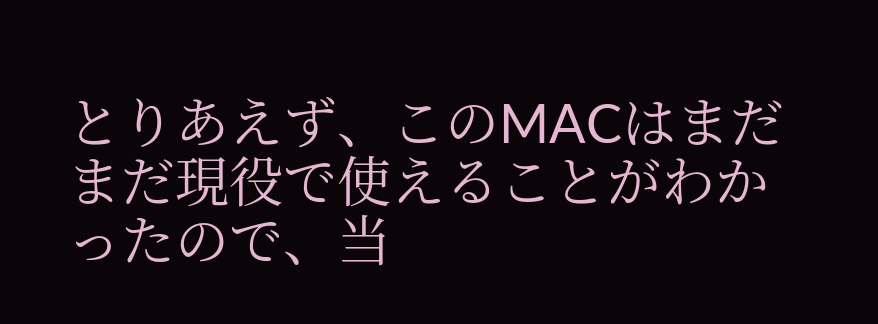とりあえず、このMACはまだまだ現役で使えることがわかったので、当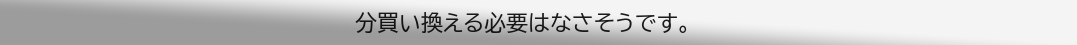分買い換える必要はなさそうです。